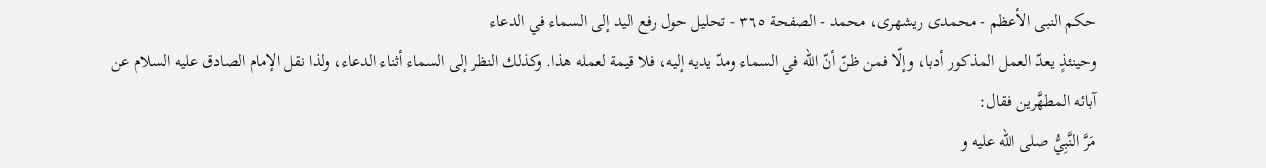حكم النبى الأعظم - محمدی ریشهری، محمد - الصفحة ٣٦٥ - تحليل حول رفع اليد إلى السماء في الدعاء
وحينئذٍ يعدّ العمل المذكور أدبا، وإلّا فمن ظنّ أنّ اللّه في السماء ومدّ يديه إليه، فلا قيمة لعمله هذا. وكذلك النظر إلى السماء أثناء الدعاء، ولذا نقل الإمام الصادق عليه السلام عن آبائه المطهَّرين فقال:
مَرَّ النَّبِيُّ صلى اللّه عليه و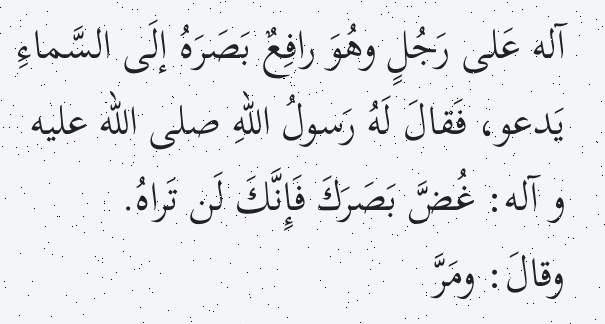آله عَلى رَجُلٍ وهُوَ رافِعٌ بَصَرَهُ إلَى السَّماءِ يَدعو، فَقالَ لَهُ رَسولُ اللّهِ صلى اللّه عليه و آله: غُضَّ بَصَرَكَ فَإِنَّكَ لَن تَراهُ.
وقالَ: ومَرَّ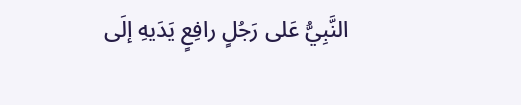النَّبِيُّ عَلى رَجُلٍ رافِعٍ يَدَيهِ إلَى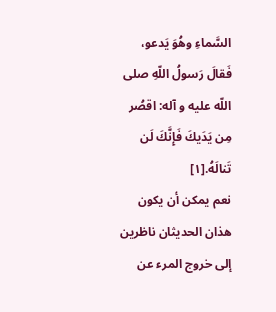السَّماءِ وهُوَ يَدعو، فَقالَ رَسولُ اللّهِ صلى اللّه عليه و آله: اقصُر مِن يَدَيكَ فَإِنَّكَ لَن تَنالَهُ.[١]
نعم يمكن أن يكون هذان الحديثان ناظرين إلى خروج المرء عن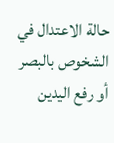حالة الاعتدال في الشخوص بالبصر أو رفع اليدين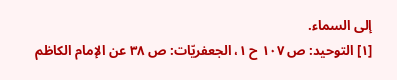إلى السماء.
[١] التوحيد: ص ١٠٧ ح ١، الجعفريّات: ص ٣٨ عن الإمام الكاظم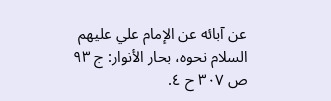عن آبائه عن الإمام علي عليهم السلام نحوه، بحار الأنوار: ج ٩٣ ص ٣٠٧ ح ٤.